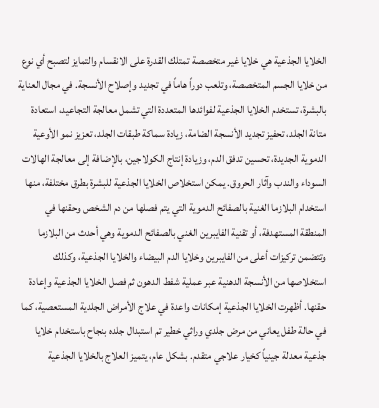الخلايا الجذعية هي خلايا غير متخصصة تمتلك القدرة على الانقسام والتمايز لتصبح أي نوع من خلايا الجسم المتخصصة، وتلعب دوراً هاماً في تجديد وإصلاح الأنسجة. في مجال العناية بالبشرة، تستخدم الخلايا الجذعية لفوائدها المتعددة التي تشمل معالجة التجاعيد، استعادة متانة الجلد، تحفيز تجديد الأنسجة الضامة، زيادة سماكة طبقات الجلد، تعزيز نمو الأوعية الدموية الجديدة، تحسين تدفق الدم، وزيادة إنتاج الكولاجين، بالإضافة إلى معالجة الهالات السوداء والندب وآثار الحروق. يمكن استخلاص الخلايا الجذعية للبشرة بطرق مختلفة، منها استخدام البلازما الغنية بالصفائح الدموية التي يتم فصلها من دم الشخص وحقنها في المنطقة المستهدفة، أو تقنية الفايبرين الغني بالصفائح الدموية وهي أحدث من البلازما وتتضمن تركيزات أعلى من الفايبرين وخلايا الدم البيضاء والخلايا الجذعية، وكذلك استخلاصها من الأنسجة الدهنية عبر عملية شفط الدهون ثم فصل الخلايا الجذعية وإعادة حقنها. أظهرت الخلايا الجذعية إمكانات واعدة في علاج الأمراض الجلدية المستعصية، كما في حالة طفل يعاني من مرض جلدي وراثي خطير تم استبدال جلده بنجاح باستخدام خلايا جذعية معدلة جينياً كخيار علاجي متقدم. بشكل عام، يتميز العلاج بالخلايا الجذعية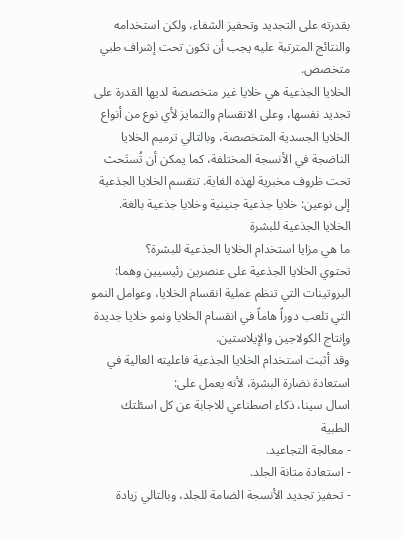بقدرته على التجديد وتحفيز الشفاء، ولكن استخدامه والنتائج المترتبة عليه يجب أن تكون تحت إشراف طبي متخصص.
الخلايا الجذعية هي خلايا غير متخصصة لديها القدرة على تجديد نفسها، وعلى الانقسام والتمايز لأي نوع من أنواع الخلايا الجسدية المتخصصة، وبالتالي ترميم الخلايا الناضجة في الأنسجة المختلفة، كما يمكن أن تُستَحث تحت ظروف مخبرية لهذه الغاية. تنقسم الخلايا الجذعية إلى نوعين: خلايا جذعية جنينية وخلايا جذعية بالغة.
الخلايا الجذعية للبشرة
ما هي مزايا استخدام الخلايا الجذعية للبشرة؟
تحتوي الخلايا الجذعية على عنصرين رئيسيين وهما: البروتينات التي تنظم عملية انقسام الخلايا، وعوامل النمو التي تلعب دوراً هاماً في انقسام الخلايا ونمو خلايا جديدة وإنتاج الكولاجين والإيلاستين.
وقد أثبت استخدام الخلايا الجذعية فاعليته العالية في استعادة نضارة البشرة، لأنه يعمل على:
اسال سينا، ذكاء اصطناعي للاجابة عن كل اسئلتك الطبية
- معالجة التجاعيد.
- استعادة متانة الجلد.
- تحفيز تجديد الأنسجة الضامة للجلد، وبالتالي زيادة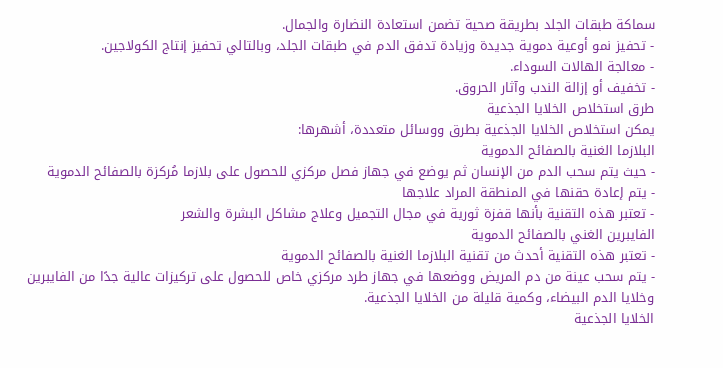سماكة طبقات الجلد بطريقة صحية تضمن استعادة النضارة والجمال.
- تحفيز نمو أوعية دموية جديدة وزيادة تدفق الدم في طبقات الجلد، وبالتالي تحفيز إنتاج الكولاجين.
- معالجة الهالات السوداء.
- تخفيف أو إزالة الندب وآثار الحروق.
طرق استخلاص الخلايا الجذعية
يمكن استخلاص الخلايا الجذعية بطرق ووسائل متعددة، أشهرها:
البلازما الغنية بالصفائح الدموية
- حيث يتم سحب الدم من الإنسان ثم يوضع في جهاز فصل مركزي للحصول على بلازما مُركزة بالصفائح الدموية
- يتم إعادة حقنها في المنطقة المراد علاجها
- تعتبر هذه التقنية بأنها قفزة ثورية في مجال التجميل وعلاج مشاكل البشرة والشعر
الفايبرين الغني بالصفائح الدموية
- تعتبر هذه التقنية أحدث من تقنية البلازما الغنية بالصفائح الدموية
- يتم سحب عينة من دم المريض ووضعها في جهاز طرد مركزي خاص للحصول على تركيزات عالية جدًا من الفايبرين وخلايا الدم البيضاء، وكمية قليلة من الخلايا الجذعية.
الخلايا الجذعية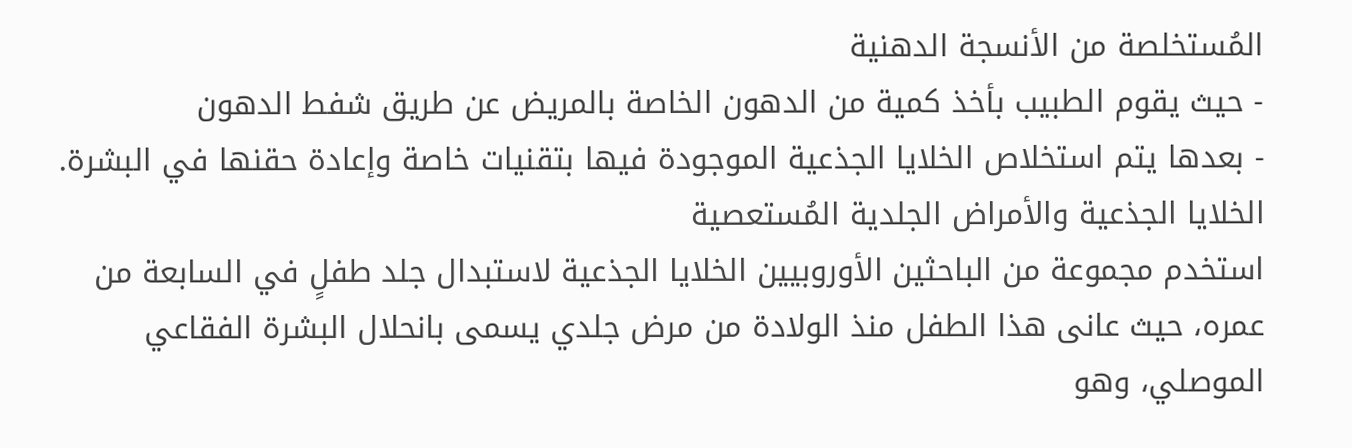المُستخلصة من الأنسجة الدهنية
- حيث يقوم الطبيب بأخذ كمية من الدهون الخاصة بالمريض عن طريق شفط الدهون
- بعدها يتم استخلاص الخلايا الجذعية الموجودة فيها بتقنيات خاصة وإعادة حقنها في البشرة.
الخلايا الجذعية والأمراض الجلدية المُستعصية
استخدم مجموعة من الباحثين الأوروبيين الخلايا الجذعية لاستبدال جلد طفلٍ في السابعة من عمره، حيث عانى هذا الطفل منذ الولادة من مرض جلدي يسمى بانحلال البشرة الفقاعي الموصلي، وهو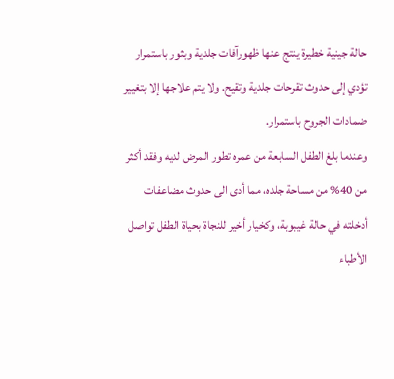حالة جينية خطيرة ينتج عنها ظهورآفات جلدية وبثور باستمرار تؤدي إلى حدوث تقرحات جلدية وتقيح. ولا يتم علاجها إلا بتغيير ضمادات الجروح باستمرار.
وعندما بلغ الطفل السابعة من عمره تطور المرض لديه وفقد أكثر من 40% من مساحة جلده، مما أدى الى حدوث مضاعفات أدخلته في حالة غيبوبة، وكخيار أخير للنجاة بحياة الطفل تواصل الأطباء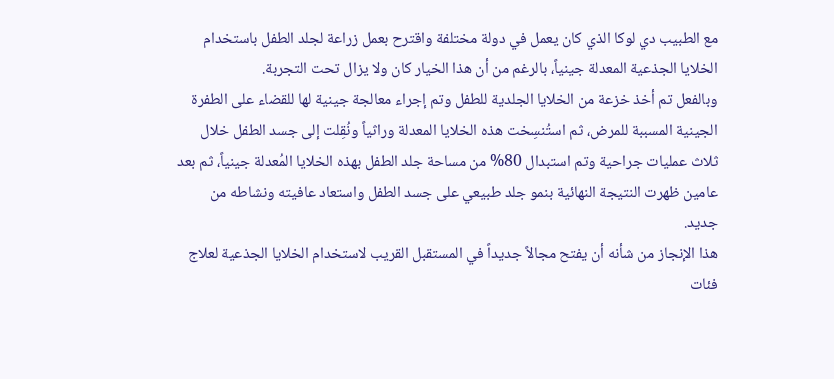مع الطبيب دي لوكا الذي كان يعمل في دولة مختلفة واقترح بعمل زراعة لجلد الطفل باستخدام الخلايا الجذعية المعدلة جينياً، بالرغم من أن هذا الخيار كان ولا يزال تحت التجربة.
وبالفعل تم أخذ خزعة من الخلايا الجلدية للطفل وتم إجراء معالجة جينية لها للقضاء على الطفرة الجينية المسببة للمرض، ثم استُنسِخت هذه الخلايا المعدلة وراثياً ونُقِلت إلى جسد الطفل خلال ثلاث عمليات جراحية وتم استبدال 80% من مساحة جلد الطفل بهذه الخلايا المُعدلة جينياً، ثم بعد عامين ظهرت النتيجة النهائية بنمو جلد طبيعي على جسد الطفل واستعاد عافيته ونشاطه من جديد.
هذا الإنجاز من شأنه أن يفتح مجالاً جديداً في المستقبل القريب لاستخدام الخلايا الجذعية لعلاج فئات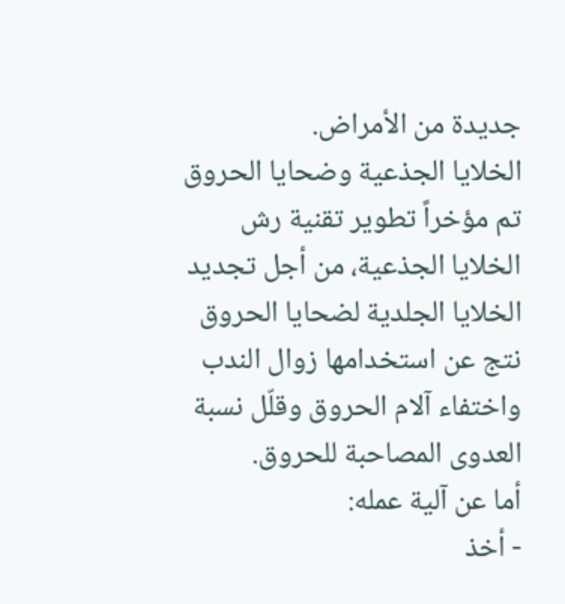جديدة من الأمراض.
الخلايا الجذعية وضحايا الحروق
تم مؤخراً تطوير تقنية رش الخلايا الجذعية، من أجل تجديد الخلايا الجلدية لضحايا الحروق
نتج عن استخدامها زوال الندب واختفاء آلام الحروق وقلّل نسبة العدوى المصاحبة للحروق.
أما عن آلية عمله:
- أخذ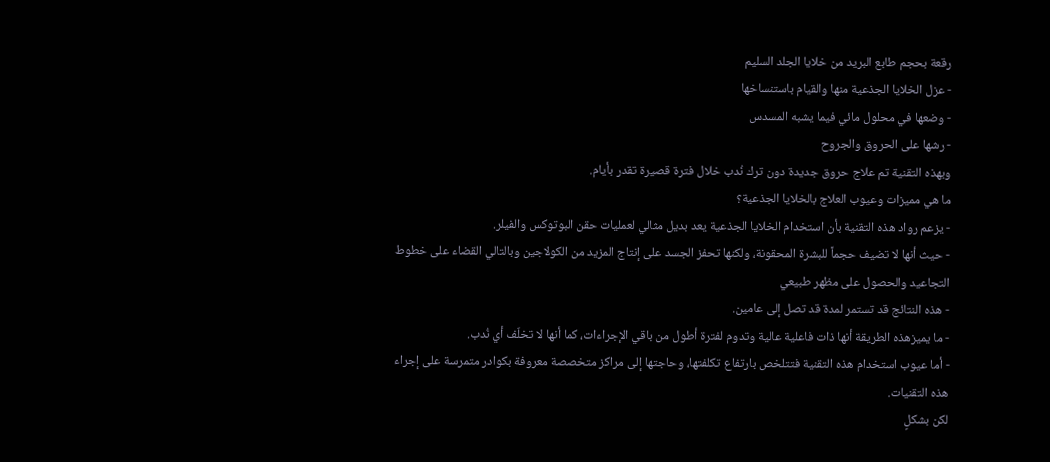رقعة بحجم طابع البريد من خلايا الجلد السليم
- عزل الخلايا الجذعية منها والقيام باستنساخها
- وضعها في محلول مائي فيما يشبه المسدس
- رشها على الحروق والجروح
وبهذه التقنية تم علاج حروق جديدة دون ترك نُدب خلال فترة قصيرة تقدر بأيام.
ما هي مميزات وعيوب العلاج بالخلايا الجذعية؟
- يزعم رواد هذه التقنية بأن استخدام الخلايا الجذعية يعد بديل مثالي لعمليات حقن البوتوكس والفيلر.
- حيث أنها لا تضيف حجماً للبشرة المحقونة، ولكنها تحفز الجسد على إنتاج المزيد من الكولاجين وبالتالي القضاء على خطوط التجاعيد والحصول على مظهر طبيعي
- هذه النتائج قد تستمر لمدة قد تصل إلى عامين.
- ما يميزهذه الطريقة أنها ذات فاعلية عالية وتدوم لفترة أطول من باقي الإجراءات، كما أنها لا تخلّف أي نُدب.
- أما عيوب استخدام هذه التقنية فتتلخص بارتفاع تكلفتها، وحاجتها إلى مراكز متخصصة معروفة بكوادر متمرسة على إجراء هذه التقنيات.
لكن بشكلٍ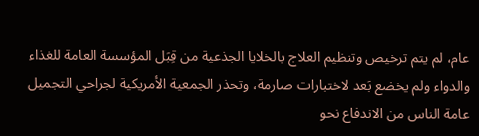عام، لم يتم ترخيص وتنظيم العلاج بالخلايا الجذعية من قِبَل المؤسسة العامة للغذاء والدواء ولم يخضع بَعد لاختبارات صارمة، وتحذر الجمعية الأمريكية لجراحي التجميل عامة الناس من الاندفاع نحو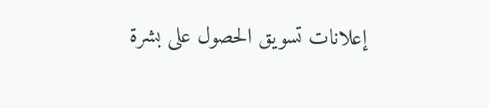إعلانات تسويق الحصول على بشرة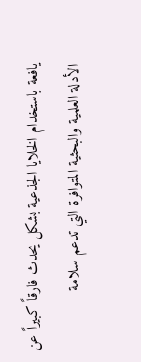يافعة باستخدام الخلايا الجذعية بشكل يحدث فارقاً كبيراً عن الأدلة العلمية والبحثية المتوافرة التي تدعم سلامة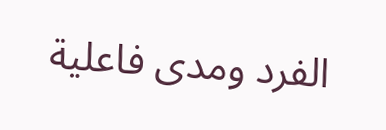الفرد ومدى فاعلية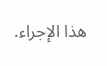هذا الإجراء.